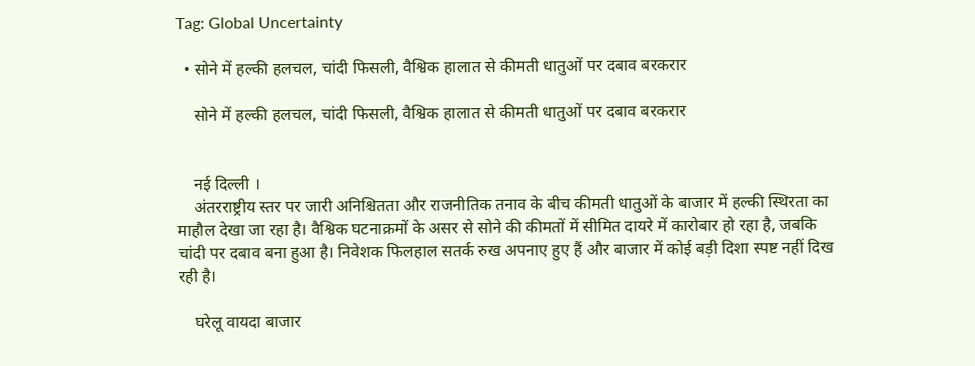Tag: Global Uncertainty

  • सोने में हल्की हलचल, चांदी फिसली, वैश्विक हालात से कीमती धातुओं पर दबाव बरकरार

    सोने में हल्की हलचल, चांदी फिसली, वैश्विक हालात से कीमती धातुओं पर दबाव बरकरार


    नई दिल्ली ।
    अंतरराष्ट्रीय स्तर पर जारी अनिश्चितता और राजनीतिक तनाव के बीच कीमती धातुओं के बाजार में हल्की स्थिरता का माहौल देखा जा रहा है। वैश्विक घटनाक्रमों के असर से सोने की कीमतों में सीमित दायरे में कारोबार हो रहा है, जबकि चांदी पर दबाव बना हुआ है। निवेशक फिलहाल सतर्क रुख अपनाए हुए हैं और बाजार में कोई बड़ी दिशा स्पष्ट नहीं दिख रही है।

    घरेलू वायदा बाजार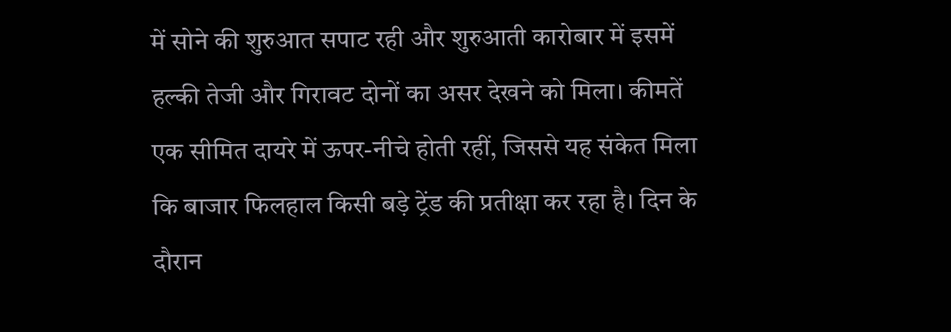में सोने की शुरुआत सपाट रही और शुरुआती कारोबार में इसमें हल्की तेजी और गिरावट दोनों का असर देखने को मिला। कीमतें एक सीमित दायरे में ऊपर-नीचे होती रहीं, जिससे यह संकेत मिला कि बाजार फिलहाल किसी बड़े ट्रेंड की प्रतीक्षा कर रहा है। दिन के दौरान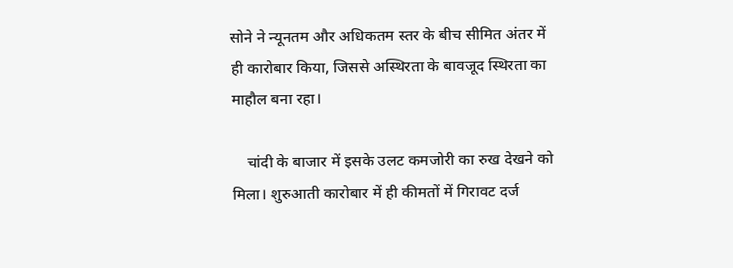सोने ने न्यूनतम और अधिकतम स्तर के बीच सीमित अंतर में ही कारोबार किया, जिससे अस्थिरता के बावजूद स्थिरता का माहौल बना रहा।

    चांदी के बाजार में इसके उलट कमजोरी का रुख देखने को मिला। शुरुआती कारोबार में ही कीमतों में गिरावट दर्ज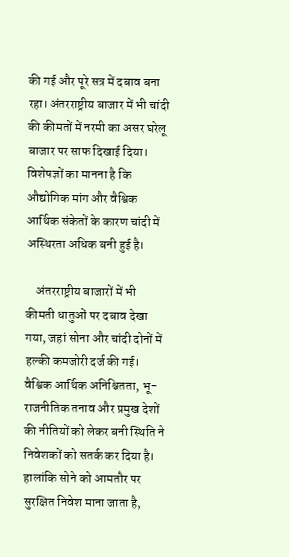की गई और पूरे सत्र में दबाव बना रहा। अंतरराष्ट्रीय बाजार में भी चांदी की कीमतों में नरमी का असर घरेलू बाजार पर साफ दिखाई दिया। विशेषज्ञों का मानना है कि औद्योगिक मांग और वैश्विक आर्थिक संकेतों के कारण चांदी में अस्थिरता अधिक बनी हुई है।

    अंतरराष्ट्रीय बाजारों में भी कीमती धातुओं पर दबाव देखा गया, जहां सोना और चांदी दोनों में हल्की कमजोरी दर्ज की गई। वैश्विक आर्थिक अनिश्चितता, भू-राजनीतिक तनाव और प्रमुख देशों की नीतियों को लेकर बनी स्थिति ने निवेशकों को सतर्क कर दिया है। हालांकि सोने को आमतौर पर सुरक्षित निवेश माना जाता है,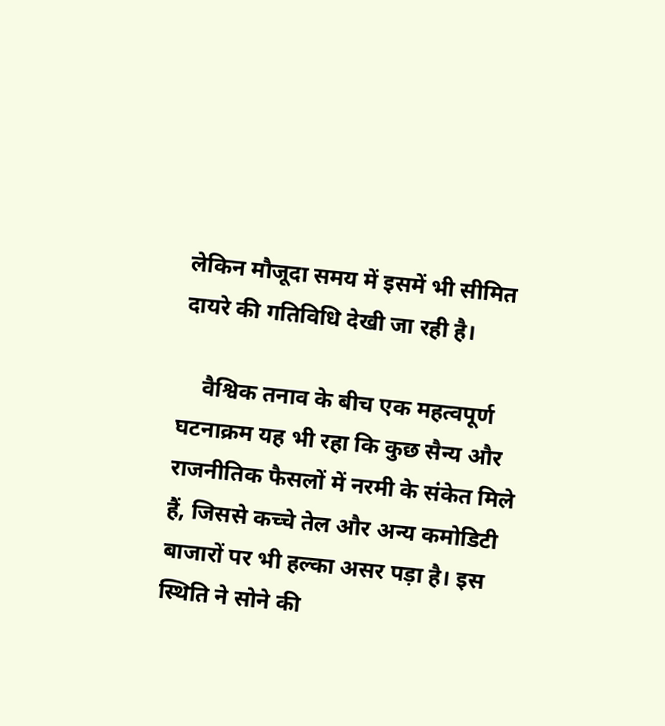लेकिन मौजूदा समय में इसमें भी सीमित दायरे की गतिविधि देखी जा रही है।

    वैश्विक तनाव के बीच एक महत्वपूर्ण घटनाक्रम यह भी रहा कि कुछ सैन्य और राजनीतिक फैसलों में नरमी के संकेत मिले हैं, जिससे कच्चे तेल और अन्य कमोडिटी बाजारों पर भी हल्का असर पड़ा है। इस स्थिति ने सोने की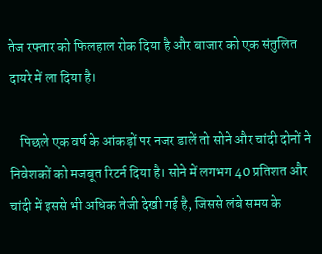तेज रफ्तार को फिलहाल रोक दिया है और बाजार को एक संतुलित दायरे में ला दिया है।

    पिछले एक वर्ष के आंकड़ों पर नजर डालें तो सोने और चांदी दोनों ने निवेशकों को मजबूत रिटर्न दिया है। सोने में लगभग 40 प्रतिशत और चांदी में इससे भी अधिक तेजी देखी गई है, जिससे लंबे समय के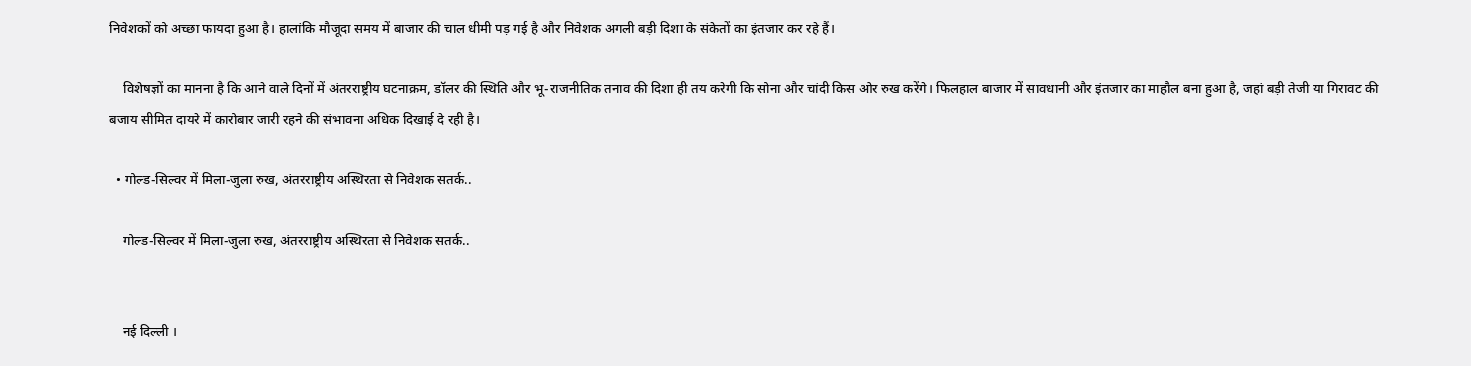निवेशकों को अच्छा फायदा हुआ है। हालांकि मौजूदा समय में बाजार की चाल धीमी पड़ गई है और निवेशक अगली बड़ी दिशा के संकेतों का इंतजार कर रहे हैं।

    विशेषज्ञों का मानना है कि आने वाले दिनों में अंतरराष्ट्रीय घटनाक्रम, डॉलर की स्थिति और भू-राजनीतिक तनाव की दिशा ही तय करेगी कि सोना और चांदी किस ओर रुख करेंगे। फिलहाल बाजार में सावधानी और इंतजार का माहौल बना हुआ है, जहां बड़ी तेजी या गिरावट की बजाय सीमित दायरे में कारोबार जारी रहने की संभावना अधिक दिखाई दे रही है।

  • गोल्ड-सिल्वर में मिला-जुला रुख, अंतरराष्ट्रीय अस्थिरता से निवेशक सतर्क..

    गोल्ड-सिल्वर में मिला-जुला रुख, अंतरराष्ट्रीय अस्थिरता से निवेशक सतर्क..


    नई दिल्ली ।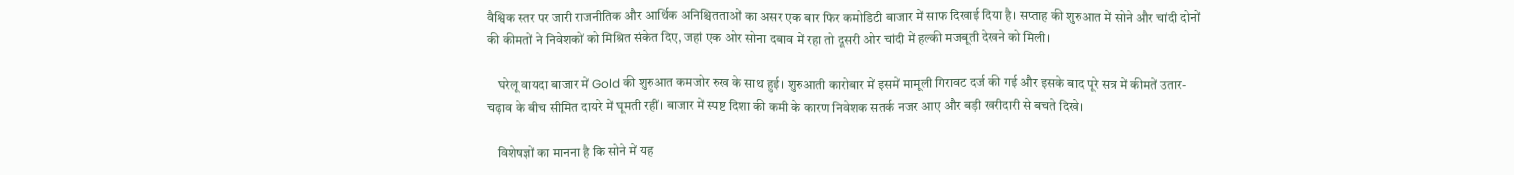वैश्विक स्तर पर जारी राजनीतिक और आर्थिक अनिश्चितताओं का असर एक बार फिर कमोडिटी बाजार में साफ दिखाई दिया है। सप्ताह की शुरुआत में सोने और चांदी दोनों की कीमतों ने निवेशकों को मिश्रित संकेत दिए, जहां एक ओर सोना दबाव में रहा तो दूसरी ओर चांदी में हल्की मजबूती देखने को मिली।

    घरेलू वायदा बाजार में Gold की शुरुआत कमजोर रुख के साथ हुई। शुरुआती कारोबार में इसमें मामूली गिरावट दर्ज की गई और इसके बाद पूरे सत्र में कीमतें उतार-चढ़ाव के बीच सीमित दायरे में घूमती रहीं। बाजार में स्पष्ट दिशा की कमी के कारण निवेशक सतर्क नजर आए और बड़ी खरीदारी से बचते दिखे।

    विशेषज्ञों का मानना है कि सोने में यह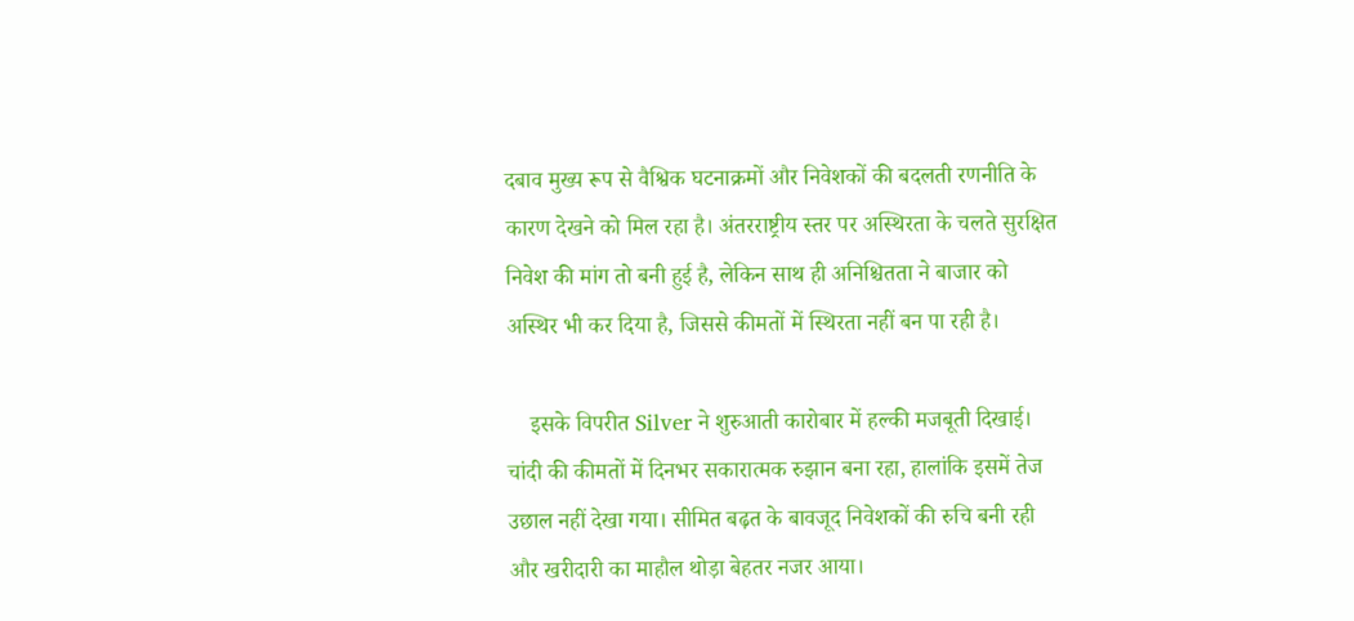दबाव मुख्य रूप से वैश्विक घटनाक्रमों और निवेशकों की बदलती रणनीति के कारण देखने को मिल रहा है। अंतरराष्ट्रीय स्तर पर अस्थिरता के चलते सुरक्षित निवेश की मांग तो बनी हुई है, लेकिन साथ ही अनिश्चितता ने बाजार को अस्थिर भी कर दिया है, जिससे कीमतों में स्थिरता नहीं बन पा रही है।

    इसके विपरीत Silver ने शुरुआती कारोबार में हल्की मजबूती दिखाई। चांदी की कीमतों में दिनभर सकारात्मक रुझान बना रहा, हालांकि इसमें तेज उछाल नहीं देखा गया। सीमित बढ़त के बावजूद निवेशकों की रुचि बनी रही और खरीदारी का माहौल थोड़ा बेहतर नजर आया।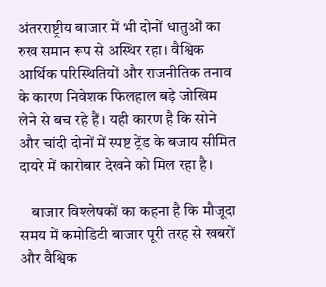अंतरराष्ट्रीय बाजार में भी दोनों धातुओं का रुख समान रूप से अस्थिर रहा। वैश्विक आर्थिक परिस्थितियों और राजनीतिक तनाव के कारण निवेशक फिलहाल बड़े जोखिम लेने से बच रहे हैं। यही कारण है कि सोने और चांदी दोनों में स्पष्ट ट्रेंड के बजाय सीमित दायरे में कारोबार देखने को मिल रहा है।

    बाजार विश्लेषकों का कहना है कि मौजूदा समय में कमोडिटी बाजार पूरी तरह से खबरों और वैश्विक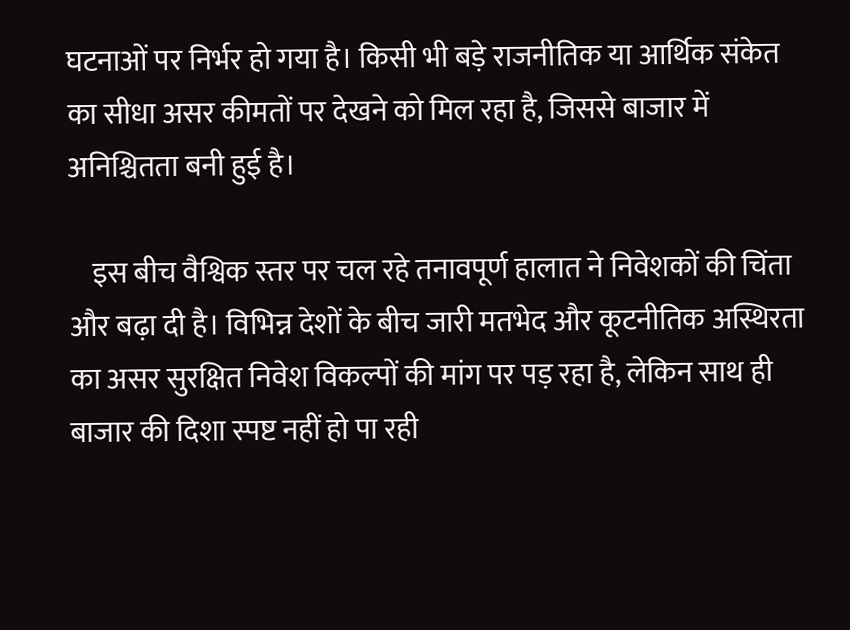घटनाओं पर निर्भर हो गया है। किसी भी बड़े राजनीतिक या आर्थिक संकेत का सीधा असर कीमतों पर देखने को मिल रहा है, जिससे बाजार में अनिश्चितता बनी हुई है।

    इस बीच वैश्विक स्तर पर चल रहे तनावपूर्ण हालात ने निवेशकों की चिंता और बढ़ा दी है। विभिन्न देशों के बीच जारी मतभेद और कूटनीतिक अस्थिरता का असर सुरक्षित निवेश विकल्पों की मांग पर पड़ रहा है, लेकिन साथ ही बाजार की दिशा स्पष्ट नहीं हो पा रही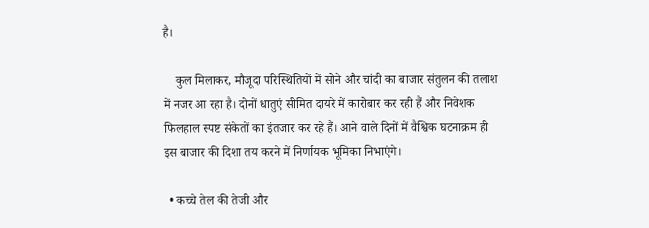है।

    कुल मिलाकर, मौजूदा परिस्थितियों में सोने और चांदी का बाजार संतुलन की तलाश में नजर आ रहा है। दोनों धातुएं सीमित दायरे में कारोबार कर रही हैं और निवेशक फिलहाल स्पष्ट संकेतों का इंतजार कर रहे हैं। आने वाले दिनों में वैश्विक घटनाक्रम ही इस बाजार की दिशा तय करने में निर्णायक भूमिका निभाएंगे।

  • कच्चे तेल की तेजी और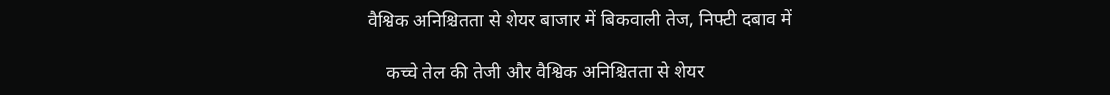वैश्विक अनिश्चितता से शेयर बाजार में बिकवाली तेज, निफ्टी दबाव में

    कच्चे तेल की तेजी और वैश्विक अनिश्चितता से शेयर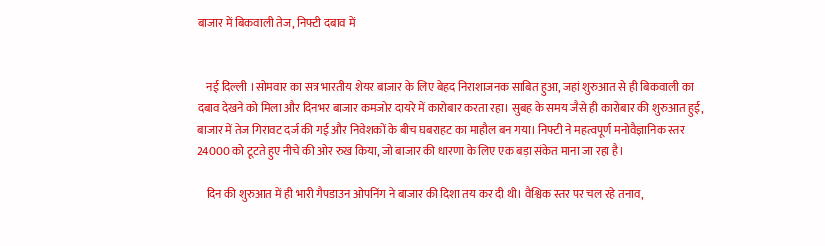बाजार में बिकवाली तेज, निफ्टी दबाव में


    नई दिल्ली ।सोमवार का सत्र भारतीय शेयर बाजार के लिए बेहद निराशाजनक साबित हुआ, जहां शुरुआत से ही बिकवाली का दबाव देखने को मिला और दिनभर बाजार कमजोर दायरे में कारोबार करता रहा। सुबह के समय जैसे ही कारोबार की शुरुआत हुई, बाजार में तेज गिरावट दर्ज की गई और निवेशकों के बीच घबराहट का माहौल बन गया। निफ्टी ने महत्वपूर्ण मनोवैज्ञानिक स्तर 24000 को टूटते हुए नीचे की ओर रुख किया, जो बाजार की धारणा के लिए एक बड़ा संकेत माना जा रहा है।

    दिन की शुरुआत में ही भारी गैपडाउन ओपनिंग ने बाजार की दिशा तय कर दी थी। वैश्विक स्तर पर चल रहे तनाव,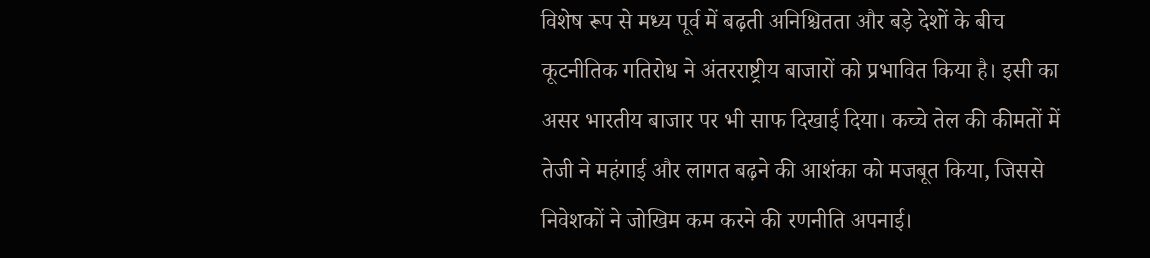विशेष रूप से मध्य पूर्व में बढ़ती अनिश्चितता और बड़े देशों के बीच कूटनीतिक गतिरोध ने अंतरराष्ट्रीय बाजारों को प्रभावित किया है। इसी का असर भारतीय बाजार पर भी साफ दिखाई दिया। कच्चे तेल की कीमतों में तेजी ने महंगाई और लागत बढ़ने की आशंका को मजबूत किया, जिससे निवेशकों ने जोखिम कम करने की रणनीति अपनाई।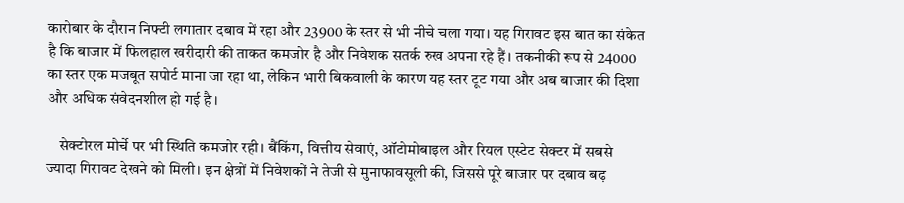कारोबार के दौरान निफ्टी लगातार दबाव में रहा और 23900 के स्तर से भी नीचे चला गया। यह गिरावट इस बात का संकेत है कि बाजार में फिलहाल खरीदारी की ताकत कमजोर है और निवेशक सतर्क रुख अपना रहे हैं। तकनीकी रूप से 24000 का स्तर एक मजबूत सपोर्ट माना जा रहा था, लेकिन भारी बिकवाली के कारण यह स्तर टूट गया और अब बाजार की दिशा और अधिक संवेदनशील हो गई है।

    सेक्टोरल मोर्चे पर भी स्थिति कमजोर रही। बैंकिंग, वित्तीय सेवाएं, ऑटोमोबाइल और रियल एस्टेट सेक्टर में सबसे ज्यादा गिरावट देखने को मिली। इन क्षेत्रों में निवेशकों ने तेजी से मुनाफावसूली की, जिससे पूरे बाजार पर दबाव बढ़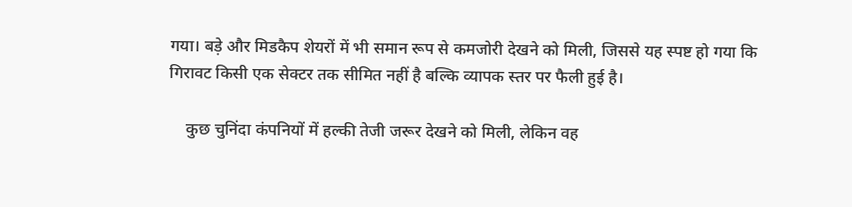गया। बड़े और मिडकैप शेयरों में भी समान रूप से कमजोरी देखने को मिली, जिससे यह स्पष्ट हो गया कि गिरावट किसी एक सेक्टर तक सीमित नहीं है बल्कि व्यापक स्तर पर फैली हुई है।

    कुछ चुनिंदा कंपनियों में हल्की तेजी जरूर देखने को मिली, लेकिन वह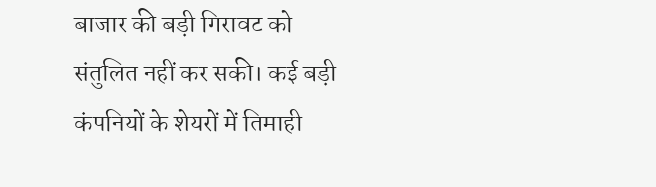बाजार की बड़ी गिरावट को संतुलित नहीं कर सकी। कई बड़ी कंपनियों के शेयरों में तिमाही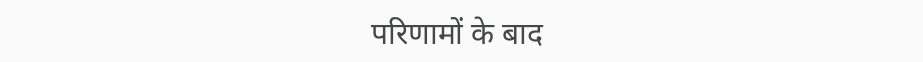परिणामों के बाद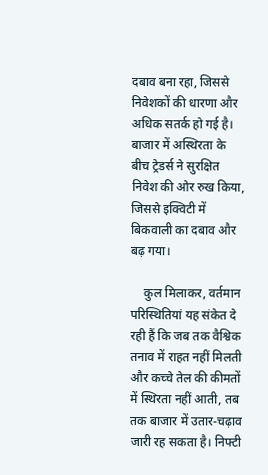दबाव बना रहा, जिससे निवेशकों की धारणा और अधिक सतर्क हो गई है। बाजार में अस्थिरता के बीच ट्रेडर्स ने सुरक्षित निवेश की ओर रुख किया, जिससे इक्विटी में बिकवाली का दबाव और बढ़ गया।

    कुल मिलाकर, वर्तमान परिस्थितियां यह संकेत दे रही हैं कि जब तक वैश्विक तनाव में राहत नहीं मिलती और कच्चे तेल की कीमतों में स्थिरता नहीं आती, तब तक बाजार में उतार-चढ़ाव जारी रह सकता है। निफ्टी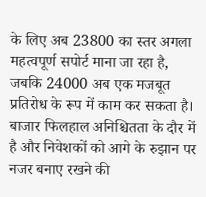के लिए अब 23800 का स्तर अगला महत्वपूर्ण सपोर्ट माना जा रहा है, जबकि 24000 अब एक मजबूत प्रतिरोध के रूप में काम कर सकता है। बाजार फिलहाल अनिश्चितता के दौर में है और निवेशकों को आगे के रुझान पर नजर बनाए रखने की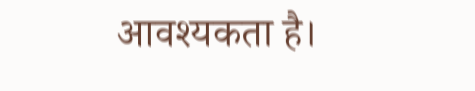आवश्यकता है।